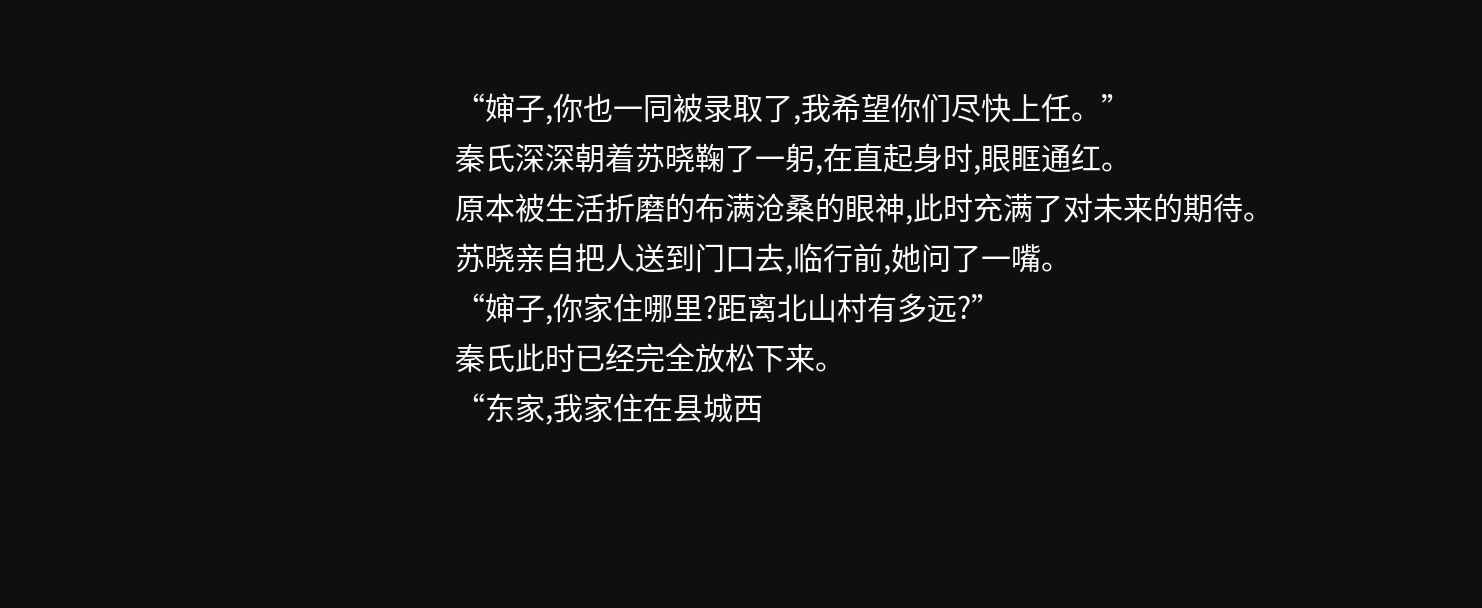“婶子,你也一同被录取了,我希望你们尽快上任。”
秦氏深深朝着苏晓鞠了一躬,在直起身时,眼眶通红。
原本被生活折磨的布满沧桑的眼神,此时充满了对未来的期待。
苏晓亲自把人送到门口去,临行前,她问了一嘴。
“婶子,你家住哪里?距离北山村有多远?”
秦氏此时已经完全放松下来。
“东家,我家住在县城西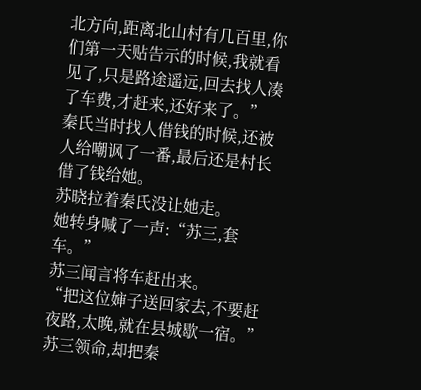北方向,距离北山村有几百里,你们第一天贴告示的时候,我就看见了,只是路途遥远,回去找人凑了车费,才赶来,还好来了。”
秦氏当时找人借钱的时候,还被人给嘲讽了一番,最后还是村长借了钱给她。
苏晓拉着秦氏没让她走。
她转身喊了一声:“苏三,套车。”
苏三闻言将车赶出来。
“把这位婶子送回家去,不要赶夜路,太晚,就在县城歇一宿。”
苏三领命,却把秦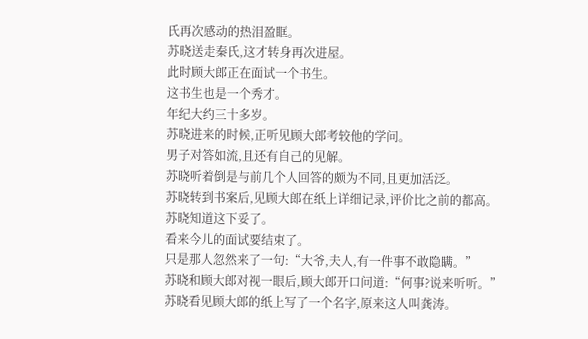氏再次感动的热泪盈眶。
苏晓送走秦氏,这才转身再次进屋。
此时顾大郎正在面试一个书生。
这书生也是一个秀才。
年纪大约三十多岁。
苏晓进来的时候,正听见顾大郎考较他的学问。
男子对答如流,且还有自己的见解。
苏晓听着倒是与前几个人回答的颇为不同,且更加活泛。
苏晓转到书案后,见顾大郎在纸上详细记录,评价比之前的都高。
苏晓知道这下妥了。
看来今儿的面试要结束了。
只是那人忽然来了一句:“大爷,夫人,有一件事不敢隐瞒。”
苏晓和顾大郎对视一眼后,顾大郎开口问道:“何事?说来听听。”
苏晓看见顾大郎的纸上写了一个名字,原来这人叫龚涛。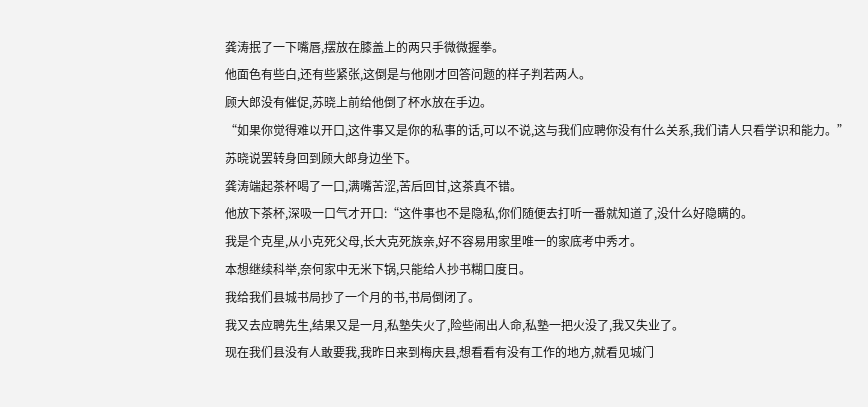龚涛抿了一下嘴唇,摆放在膝盖上的两只手微微握拳。
他面色有些白,还有些紧张,这倒是与他刚才回答问题的样子判若两人。
顾大郎没有催促,苏晓上前给他倒了杯水放在手边。
“如果你觉得难以开口,这件事又是你的私事的话,可以不说,这与我们应聘你没有什么关系,我们请人只看学识和能力。”
苏晓说罢转身回到顾大郎身边坐下。
龚涛端起茶杯喝了一口,满嘴苦涩,苦后回甘,这茶真不错。
他放下茶杯,深吸一口气才开口:“这件事也不是隐私,你们随便去打听一番就知道了,没什么好隐瞒的。
我是个克星,从小克死父母,长大克死族亲,好不容易用家里唯一的家底考中秀才。
本想继续科举,奈何家中无米下锅,只能给人抄书糊口度日。
我给我们县城书局抄了一个月的书,书局倒闭了。
我又去应聘先生,结果又是一月,私塾失火了,险些闹出人命,私塾一把火没了,我又失业了。
现在我们县没有人敢要我,我昨日来到梅庆县,想看看有没有工作的地方,就看见城门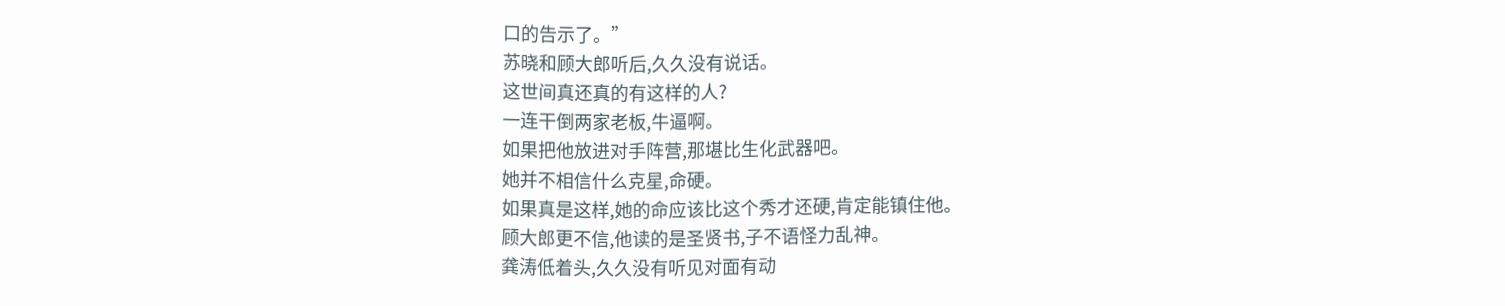口的告示了。”
苏晓和顾大郎听后,久久没有说话。
这世间真还真的有这样的人?
一连干倒两家老板,牛逼啊。
如果把他放进对手阵营,那堪比生化武器吧。
她并不相信什么克星,命硬。
如果真是这样,她的命应该比这个秀才还硬,肯定能镇住他。
顾大郎更不信,他读的是圣贤书,子不语怪力乱神。
龚涛低着头,久久没有听见对面有动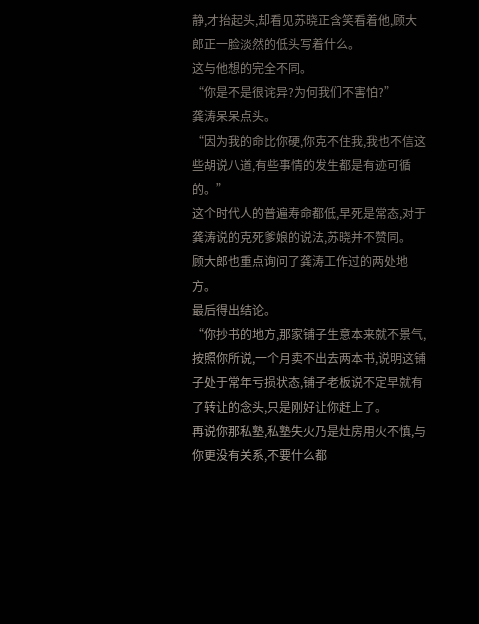静,才抬起头,却看见苏晓正含笑看着他,顾大郎正一脸淡然的低头写着什么。
这与他想的完全不同。
“你是不是很诧异?为何我们不害怕?”
龚涛呆呆点头。
“因为我的命比你硬,你克不住我,我也不信这些胡说八道,有些事情的发生都是有迹可循的。”
这个时代人的普遍寿命都低,早死是常态,对于龚涛说的克死爹娘的说法,苏晓并不赞同。
顾大郎也重点询问了龚涛工作过的两处地方。
最后得出结论。
“你抄书的地方,那家铺子生意本来就不景气,按照你所说,一个月卖不出去两本书,说明这铺子处于常年亏损状态,铺子老板说不定早就有了转让的念头,只是刚好让你赶上了。
再说你那私塾,私塾失火乃是灶房用火不慎,与你更没有关系,不要什么都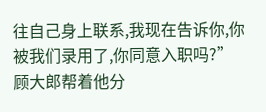往自己身上联系,我现在告诉你,你被我们录用了,你同意入职吗?”
顾大郎帮着他分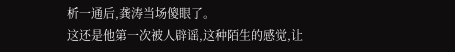析一通后,龚涛当场傻眼了。
这还是他第一次被人辟谣,这种陌生的感觉,让